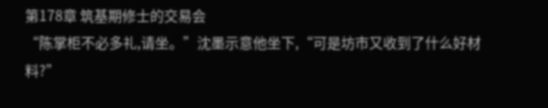第178章 筑基期修士的交易会
“陈掌柜不必多礼,请坐。”沈墨示意他坐下,“可是坊市又收到了什么好材料?”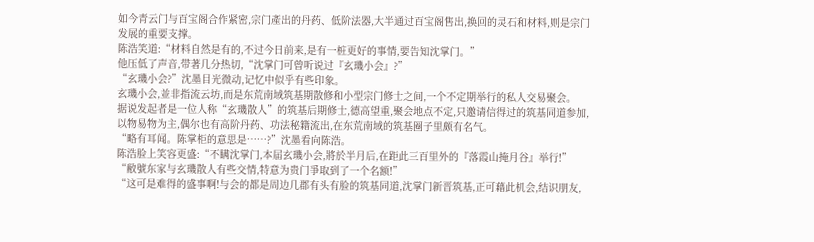如今青云门与百宝阁合作紧密,宗门產出的丹药、低阶法器,大半通过百宝阁售出,换回的灵石和材料,则是宗门发展的重要支撑。
陈浩笑道:“材料自然是有的,不过今日前来,是有一桩更好的事情,要告知沈掌门。”
他压低了声音,带著几分热切,“沈掌门可曾听说过『玄璣小会』?”
“玄璣小会?”沈墨目光微动,记忆中似乎有些印象。
玄璣小会,並非指流云坊,而是东荒南域筑基期散修和小型宗门修士之间,一个不定期举行的私人交易聚会。
据说发起者是一位人称“玄璣散人”的筑基后期修士,德高望重,聚会地点不定,只邀请信得过的筑基同道参加,以物易物为主,偶尔也有高阶丹药、功法秘籍流出,在东荒南域的筑基圈子里颇有名气。
“略有耳闻。陈掌柜的意思是……?”沈墨看向陈浩。
陈浩脸上笑容更盛:“不瞒沈掌门,本届玄璣小会,將於半月后,在距此三百里外的『落霞山掩月谷』举行!”
“敝號东家与玄璣散人有些交情,特意为贵门爭取到了一个名额!”
“这可是难得的盛事啊!与会的都是周边几郡有头有脸的筑基同道,沈掌门新晋筑基,正可藉此机会,结识朋友,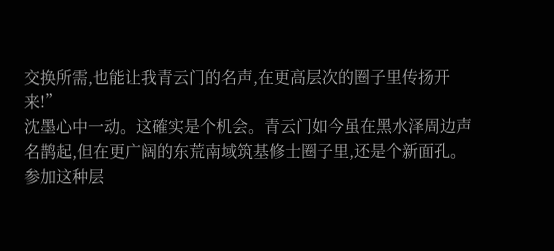交换所需,也能让我青云门的名声,在更高层次的圈子里传扬开来!”
沈墨心中一动。这確实是个机会。青云门如今虽在黑水泽周边声名鹊起,但在更广阔的东荒南域筑基修士圈子里,还是个新面孔。
参加这种层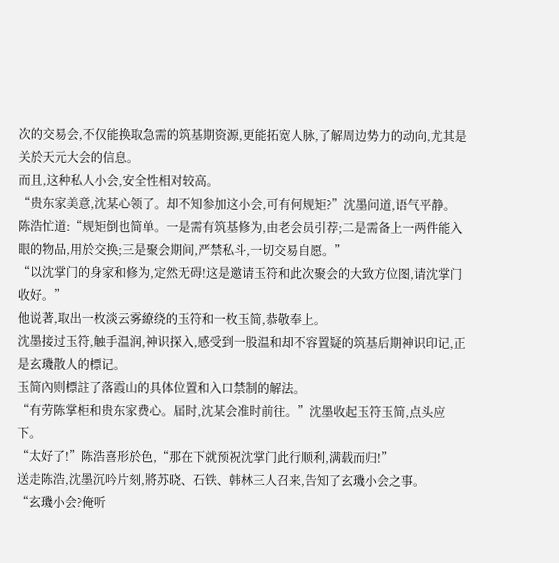次的交易会,不仅能换取急需的筑基期资源,更能拓宽人脉,了解周边势力的动向,尤其是关於天元大会的信息。
而且,这种私人小会,安全性相对较高。
“贵东家美意,沈某心领了。却不知参加这小会,可有何规矩?”沈墨问道,语气平静。
陈浩忙道:“规矩倒也简单。一是需有筑基修为,由老会员引荐;二是需备上一两件能入眼的物品,用於交换;三是聚会期间,严禁私斗,一切交易自愿。”
“以沈掌门的身家和修为,定然无碍!这是邀请玉符和此次聚会的大致方位图,请沈掌门收好。”
他说著,取出一枚淡云雾繚绕的玉符和一枚玉简,恭敬奉上。
沈墨接过玉符,触手温润,神识探入,感受到一股温和却不容置疑的筑基后期神识印记,正是玄璣散人的標记。
玉简內则標註了落霞山的具体位置和入口禁制的解法。
“有劳陈掌柜和贵东家费心。届时,沈某会准时前往。”沈墨收起玉符玉简,点头应下。
“太好了!”陈浩喜形於色,“那在下就预祝沈掌门此行顺利,满载而归!”
送走陈浩,沈墨沉吟片刻,將苏晓、石铁、韩林三人召来,告知了玄璣小会之事。
“玄璣小会?俺听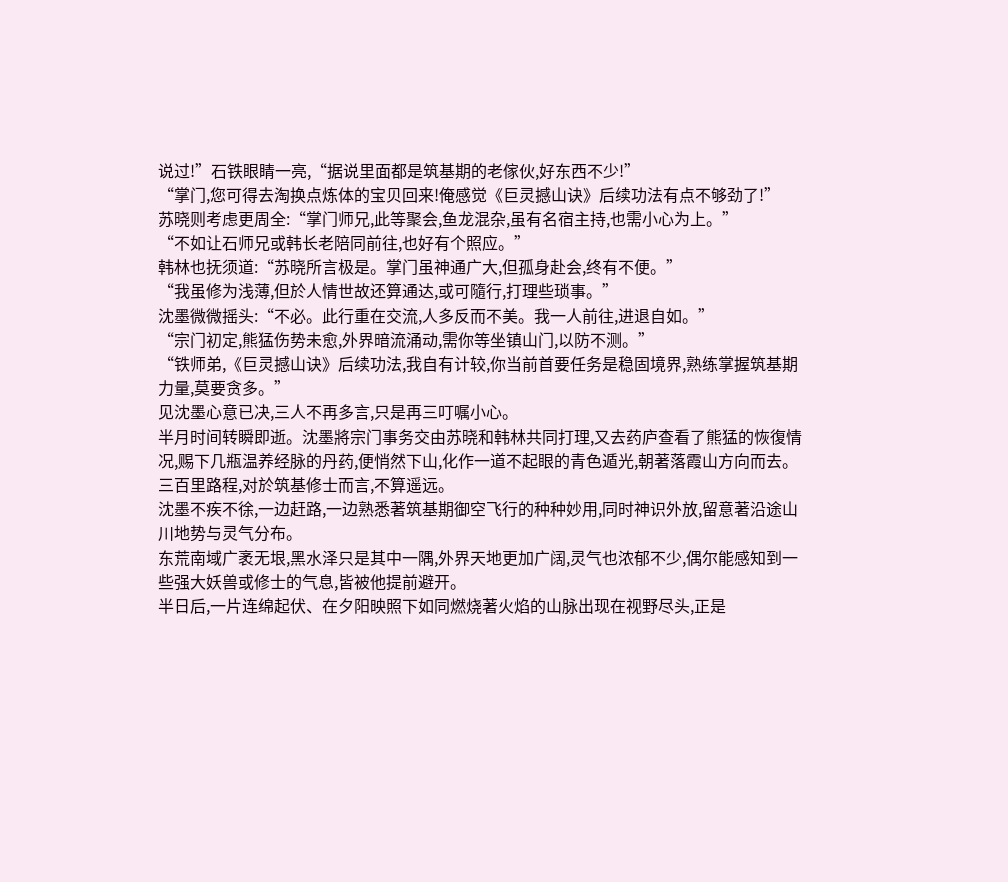说过!”石铁眼睛一亮,“据说里面都是筑基期的老傢伙,好东西不少!”
“掌门,您可得去淘换点炼体的宝贝回来!俺感觉《巨灵撼山诀》后续功法有点不够劲了!”
苏晓则考虑更周全:“掌门师兄,此等聚会,鱼龙混杂,虽有名宿主持,也需小心为上。”
“不如让石师兄或韩长老陪同前往,也好有个照应。”
韩林也抚须道:“苏晓所言极是。掌门虽神通广大,但孤身赴会,终有不便。”
“我虽修为浅薄,但於人情世故还算通达,或可隨行,打理些琐事。”
沈墨微微摇头:“不必。此行重在交流,人多反而不美。我一人前往,进退自如。”
“宗门初定,熊猛伤势未愈,外界暗流涌动,需你等坐镇山门,以防不测。”
“铁师弟,《巨灵撼山诀》后续功法,我自有计较,你当前首要任务是稳固境界,熟练掌握筑基期力量,莫要贪多。”
见沈墨心意已决,三人不再多言,只是再三叮嘱小心。
半月时间转瞬即逝。沈墨將宗门事务交由苏晓和韩林共同打理,又去药庐查看了熊猛的恢復情况,赐下几瓶温养经脉的丹药,便悄然下山,化作一道不起眼的青色遁光,朝著落霞山方向而去。
三百里路程,对於筑基修士而言,不算遥远。
沈墨不疾不徐,一边赶路,一边熟悉著筑基期御空飞行的种种妙用,同时神识外放,留意著沿途山川地势与灵气分布。
东荒南域广袤无垠,黑水泽只是其中一隅,外界天地更加广阔,灵气也浓郁不少,偶尔能感知到一些强大妖兽或修士的气息,皆被他提前避开。
半日后,一片连绵起伏、在夕阳映照下如同燃烧著火焰的山脉出现在视野尽头,正是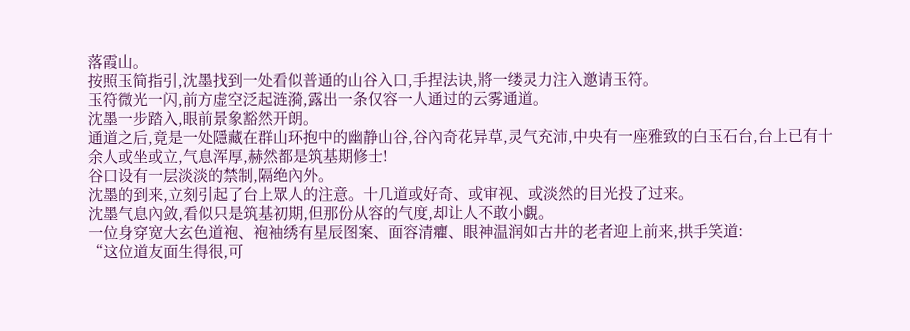落霞山。
按照玉简指引,沈墨找到一处看似普通的山谷入口,手捏法诀,將一缕灵力注入邀请玉符。
玉符微光一闪,前方虚空泛起涟漪,露出一条仅容一人通过的云雾通道。
沈墨一步踏入,眼前景象豁然开朗。
通道之后,竟是一处隱藏在群山环抱中的幽静山谷,谷內奇花异草,灵气充沛,中央有一座雅致的白玉石台,台上已有十余人或坐或立,气息浑厚,赫然都是筑基期修士!
谷口设有一层淡淡的禁制,隔绝內外。
沈墨的到来,立刻引起了台上眾人的注意。十几道或好奇、或审视、或淡然的目光投了过来。
沈墨气息內敛,看似只是筑基初期,但那份从容的气度,却让人不敢小覷。
一位身穿宽大玄色道袍、袍袖绣有星辰图案、面容清癯、眼神温润如古井的老者迎上前来,拱手笑道:
“这位道友面生得很,可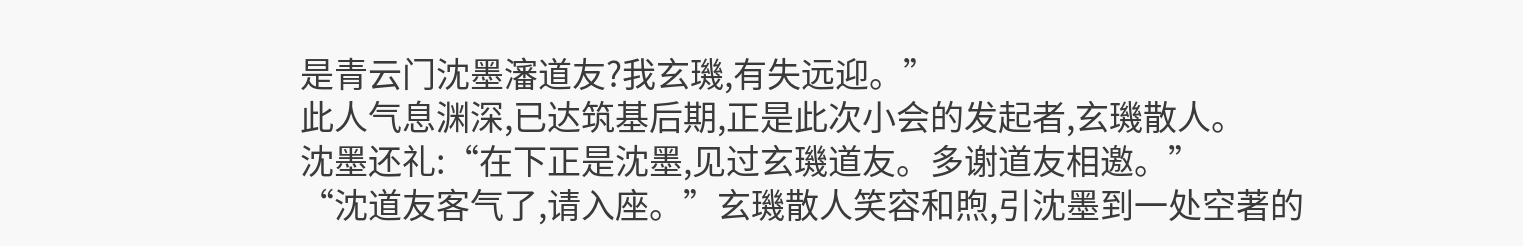是青云门沈墨瀋道友?我玄璣,有失远迎。”
此人气息渊深,已达筑基后期,正是此次小会的发起者,玄璣散人。
沈墨还礼:“在下正是沈墨,见过玄璣道友。多谢道友相邀。”
“沈道友客气了,请入座。”玄璣散人笑容和煦,引沈墨到一处空著的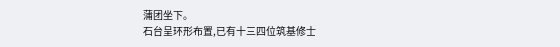蒲团坐下。
石台呈环形布置,已有十三四位筑基修士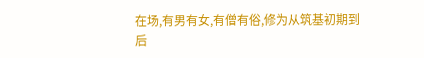在场,有男有女,有僧有俗,修为从筑基初期到后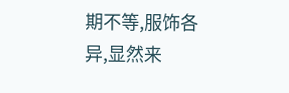期不等,服饰各异,显然来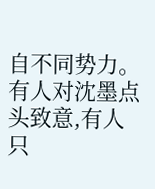自不同势力。
有人对沈墨点头致意,有人只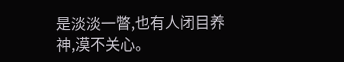是淡淡一瞥,也有人闭目养神,漠不关心。